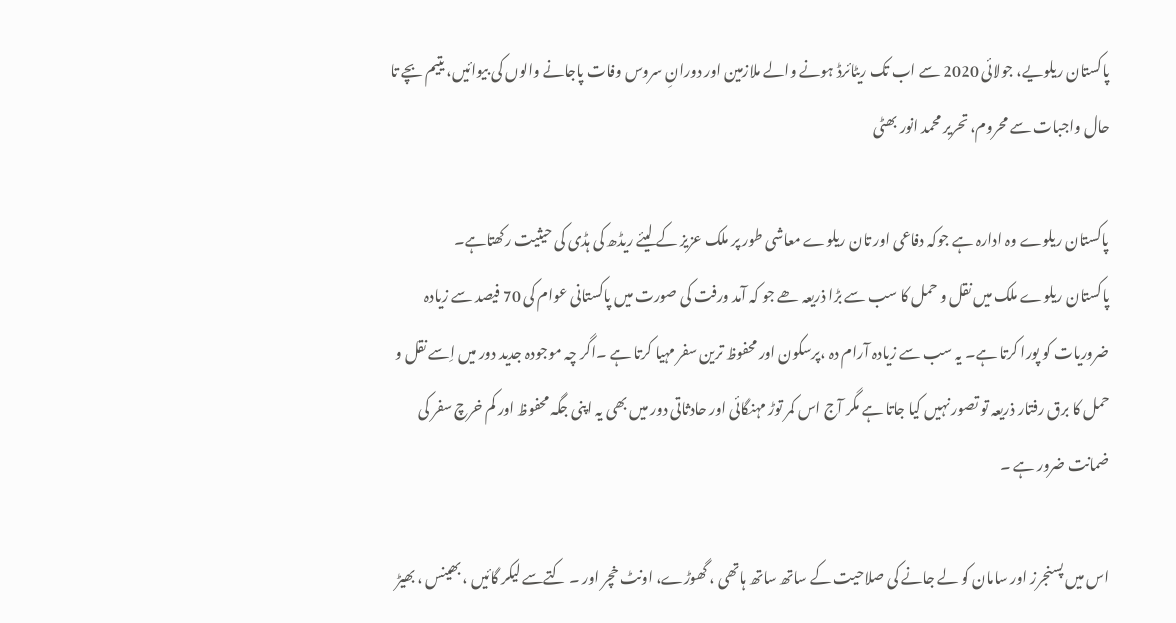پاکستان ریلویے، جولائی 2020 سے اب تک ریٹائرڈ ہونے والے ملازمین اور دورانِ سروس وفات پاجانے والوں کی بیوائیں، یتیم بچے تا حال واجبات سے محروم، تحریر محمد انور بھٹی

پاکستان ریلوے وہ ادارہ ہے جوکہ دفاعی اور تان ریلوے معاشی طور پر ملک عزیز کے لیئے ریڈھ کی ہڈی کی حیثیت رکھتاہے۔
پاکستان ریلوے ملک میں نقل و حمل کا سب سے بڑا ذریعہ ھے جو کہ آمد ورفت کی صورت میں پاکستانی عوام کی 70 فیصد سے زیادہ ضروریات کو پورا کرتا ہے۔ یہ سب سے زیادہ آرام دہ ،پرسکون اور محفوظ ترین سفر مہیا کرتا ہے ۔اگر چہ موجودہ جدید دور میں اِسے نقل و حمل کا برق رفتار ذریعہ تو تصور نہیں کیا جاتا ہے مگر آج اس کمر توڑ مہنگائی اور حادثاتی دور میں بھی یہ اپنی جگہ محفوظ اور کم خرچ سفر کی ضمانت ضرور ہے ۔

اس میں پسنجرز اور سامان کو لے جانے کی صلاحیت کے ساتھ ساتھ ہاتھی ، گھوڑے، اونٹ خچر اور ۔ کتےسے لیکر گائیں ، بھینس ، بھیڑ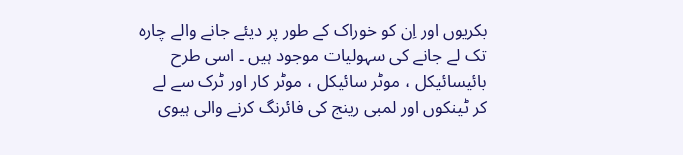بکریوں اور اِن کو خوراک کے طور پر دیئے جانے والے چارہ تک لے جانے کی سہولیات موجود ہیں ۔ اسی طرح بائیسائیکل ، موٹر سائیکل ، موٹر کار اور ٹرک سے لے کر ٹینکوں اور لمبی رینج کی فائرنگ کرنے والی ہیوی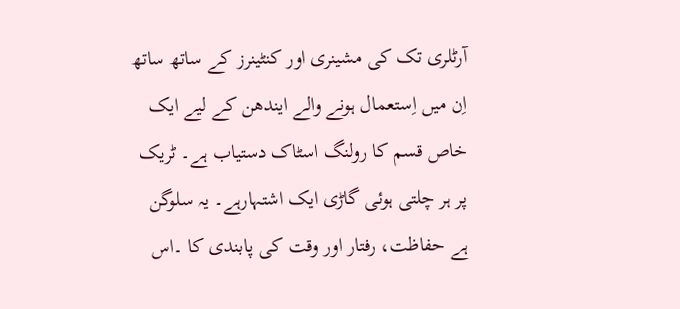آرٹلری تک کی مشینری اور کنٹینرز کے ساتھ ساتھ اِن میں اِستعمال ہونے والے ایندھن کے لیے ایک خاص قسم کا رولنگ اسٹاک دستیاب ہے۔ ٹریک پر ہر چلتی ہوئی گاڑی ایک اشتہارہے۔ یہ سلوگن ہے حفاظت، رفتار اور وقت کی پابندی کا ۔اس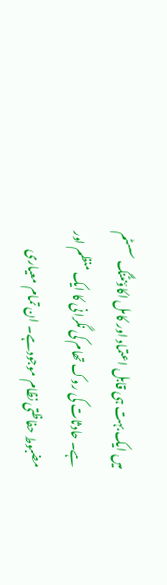میں ایک بہت ہی قابل اعتماد اور کامل اکاؤنٹنگ سسٹم ہے۔ حادثات کی روک تھام کی نگرانی کا ایک منظم اور مضبوط حفاظتی نظام موجودہے۔ ان تمام معیاری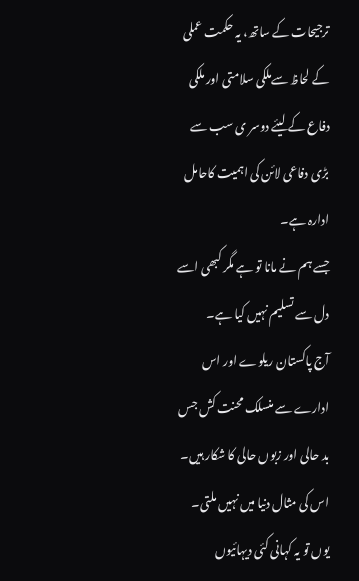ترجیحات کے ساتھ، یہ حکمت عملی کے لحاظ سےملکی سلامتی اور ملکی دفاع کے لیئے دوسر ی سب سے بڑی دفاعی لائن کی اہمیت کاحامل ادارہ ہے۔
جسے ہم نے مانا تو ہے مگر کبھی اسے دل سے تسلیم نہیں کیا ہے۔
آج پاکستان ریلوے اور اس ادارے سے منسلک محنت کش جس بد حالی اور زبوں حالی کا شکار ہیں۔ اس کی مثال دنیا میں نہیں ملتی۔ یوں تو یہ کہانی کئی دیہائیوں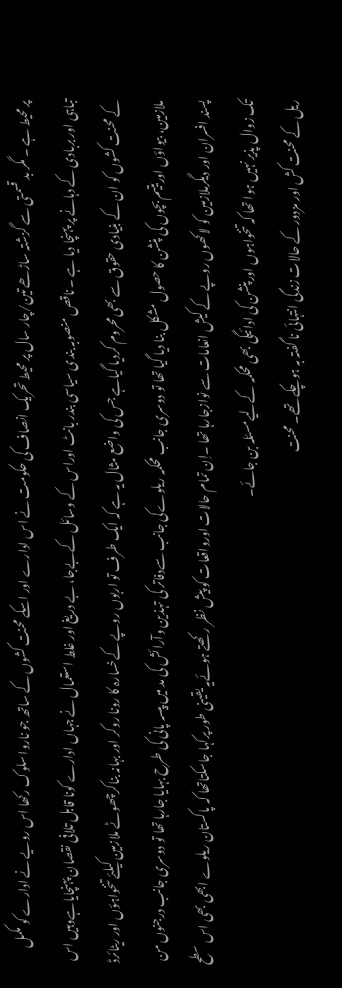پر محیط ہے ۔ مگر بد قسمتی سے گزشتہ ساڑھے تین/چار سال پر محیط تحریک انصاف کی حکومت نے اس ادارے اور اسکے محنت کشوں کے ساتھ جو ناروا سلوک رکھا اس رویے نے ادارے کو مکمل تباہی اور بربادی کے دہانے پر پہنچا دیا ہے ۔ ناقص منصوبہ بندی سیاسی بندر بانٹ اوراس کے وسائل کےبےجا، بے دریغ اور غلط استعمال نے جہاں ادارے کونا قابل تلافی نقصان پہنچایاہےوہیں اس کے محنت کشوں کو ان کے بنیادی حقوق سے بھی محروم کردیا گیاہے جس کی واضع مثال یہ ہے کہ ایک طرف تو اربوں روپے کےخسارہ کا رونا روکر اور بہانہ بناکرچھوٹے ملازمین کیلئے تنخواہؤں اور ریٹائرڈ ملازمین، بیواؤں اوریتیم بچوں کی پنشن کا حصول مشکل بنا دیا گیا تھا تو دوسری جانب محکمہ ریلوےکی جانب سےدفاتر کی تہذین وآرائش کی مد میں پیسہ پانی کی طرح بہایا جارہا تھا تو دوسری جانب درجنوں من پسند افسران اور دیگرملازمین کو لاکھوں روپے کے کیش انعامات سے نوازجارہا تھا ۔اِن تمام حالات اورواقعات کو پیش نظر رکھتے ہوئےیہ یقینی طور پرکہا جاسکتاتھا کہ پاکستان ریلوے ابھی بھی اس سطح تک زوال پذیر نہیں ہوا تھا کہ تنخواہوں اورپنشن کی ادائیگی بھی محکمہ کےلیےمسئلہ بن جائے۔
ریل کے محنت کش اور مزدور کے حالات زندگی انتہائی نا گفتہ بہ ہوچکے تھے۔ محنت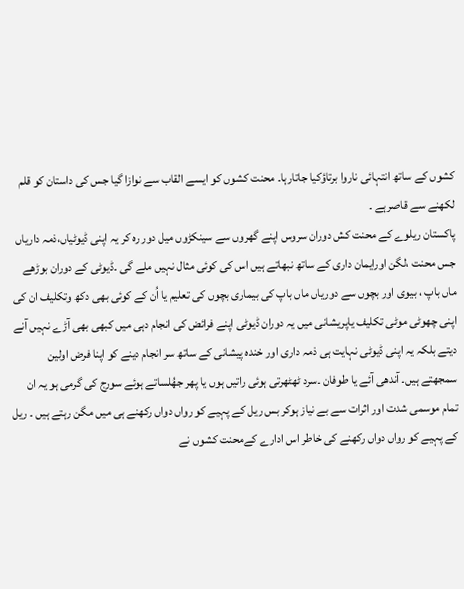کشوں کے ساتھ انتہائی ناروا برتاؤکیا جاتارہا۔ محنت کشوں کو ایسے القاب سے نوازا گیا جس کی داستان کو قلم لکھنے سے قاصرہے ۔
پاکستان ریلوے کے محنت کش دوران سروس اپنے گھروں سے سینکڑوں میل دور رہ کر یہ اپنی ڈیوٹیاں،ذمہ داریاں جس محنت ،لگن اورایمان داری کے ساتھ نبھاتے ہیں اس کی کوئی مثال نہیں ملے گی ۔ڈیوٹی کے دوران بوڑھے ماں باپ ، بیوی اور بچوں سے دوریاں ماں باپ کی بیماری بچوں کی تعلیم یا اُن کے کوئی بھی دکھ وتکلیف ان کی اپنی چھوٹی موٹی تکلیف یاپریشانی میں یہ دوران ڈیوٹی اپنے فرائض کی انجام دہی میں کبھی بھی آڑے نہیں آنے دیتے بلکہ یہ اپنی ڈیوٹی نہایت ہی ذمہ داری اور خندہ پیشانی کے ساتھ سر انجام دینے کو اپنا فرض اولین سمجھتے ہیں۔ آندھی آئے یا طوفان ۔سرد ٹھٹھرتی ہوئی راتیں ہوں یا پھر جھُلساتے ہوئے سورج کی گرمی ہو یہ ان تمام موسمی شدت اور اثرات سے بے نیاز ہوکر بس ریل کے پہیے کو رواں دواں رکھنے ہی میں مگن رہتے ہیں ۔ ریل کے پہیے کو رواں دواں رکھنے کی خاطر اس ادارے کےمحنت کشوں نے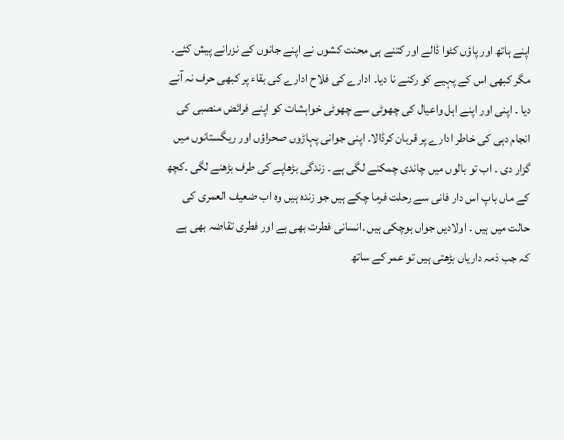اپنے ہاتھ اور پاؤں کٹوا ڈالے اور کتنے ہی محنت کشوں نے اپنے جانوں کے نزرانے پیش کئے۔ مگر کبھی اس کے پہیے کو رکنے نا دیا۔ ادارے کی فلاح ادارے کی بقاء پر کبھی حرف نہ آنے دیا ۔ اپنی اور اپنے اہل واعیال کی چھوٹی سے چھوٹی خواہشات کو اپنے فرائض منصبی کی انجام دہی کی خاطر ادارے پر قربان کرڈالا۔ اپنی جوانی پہاڑوں صحراؤں اور ریگستانوں میں گزار دی ۔ اب تو بالوں میں چاندی چمکنے لگی ہے ۔ زندگی بڑھاپے کی طرف بڑھنے لگی ۔کچھ کے ماں باپ اس دار فانی سے رحلت فرما چکے ہیں جو زندہ ہیں وہ اب ضعیف العمری کی حالت میں ہیں ۔ اولادیں جواں ہوچکی ہیں ۔انسانی فطرت بھی ہے اور فطری تقاضہ بھی ہے کہ جب ذمہ داریاں بڑھتی ہیں تو عمر کے ساتھ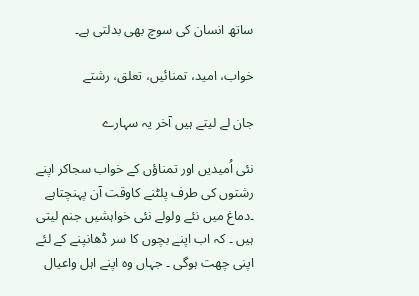ساتھ انسان کی سوچ بھی بدلتی ہے۔

خواب، امید، تمنائیں، تعلق، رشتے

جان لے لیتے ہیں آخر یہ سہارے

نئی اُمیدیں اور تمناؤں کے خواب سجاکر اپنے رشتوں کی طرف پلٹنے کاوقت آن پہنچتاہے ۔دماغ میں نئے ولولے نئی خواہشیں جنم لیتی ہیں ۔ کہ اب اپنے بچوں کا سر ڈھانپنے کے لئے اپنی چھت ہوگی ۔ جہاں وہ اپنے اہل واعیال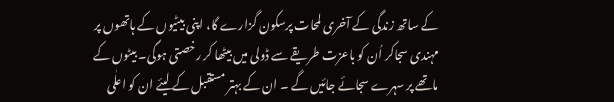کے ساتھ زندگی کے آخری لمحات پرسکون گزارے گا، اپنی بیٹیوں کے ہاتھوں پر مہندی سجاکر اُن کو باعزت طریقے سے ڈولی میں بیٹھا کر رخصتی ہوگی۔ بیٹوں کے ماتھے پر سہرے سجائے جائیں گے ۔ ان کے بہتر مستقبل کے لیئے ان کو اعلٰی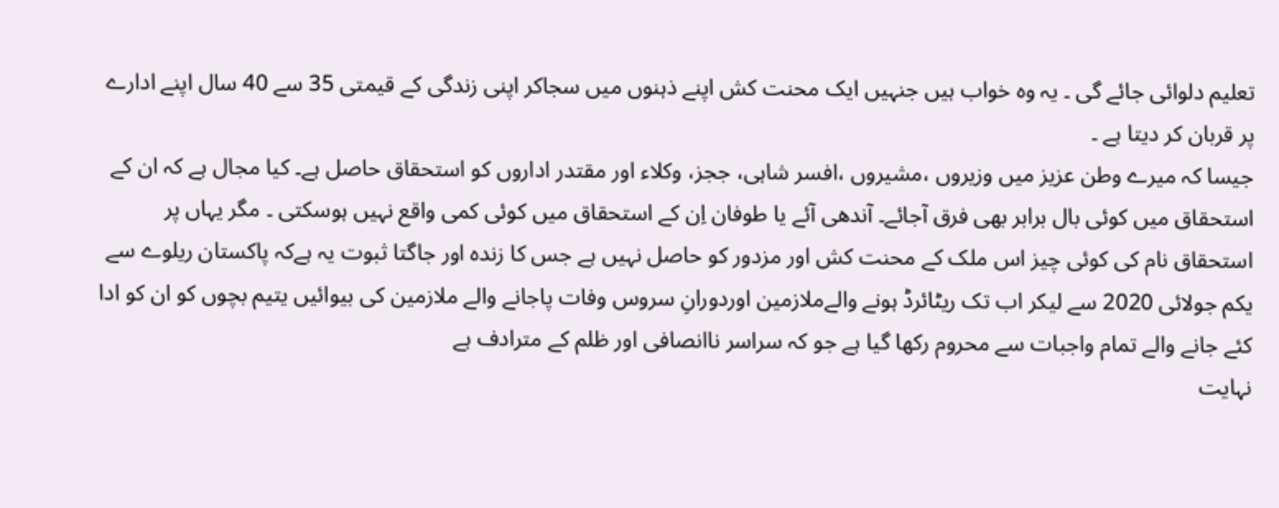تعلیم دلوائی جائے گی ۔ یہ وہ خواب ہیں جنہیں ایک محنت کش اپنے ذہنوں میں سجاکر اپنی زندگی کے قیمتی 35 سے 40 سال اپنے ادارے پر قربان کر دیتا ہے ۔
جیسا کہ میرے وطن عزیز میں وزیروں ،مشیروں ،افسر شاہی، ججز، وکلاء اور مقتدر اداروں کو استحقاق حاصل ہے۔ کیا مجال ہے کہ ان کے استحقاق میں کوئی بال برابر بھی فرق آجائے۔ آندھی آئے یا طوفان اِن کے استحقاق میں کوئی کمی واقع نہیں ہوسکتی ۔ مگر یہاں پر استحقاق نام کی کوئی چیز اس ملک کے محنت کش اور مزدور کو حاصل نہیں ہے جس کا زندہ اور جاگتا ثبوت یہ ہےکہ پاکستان ریلوے سے یکم جولائی 2020 سے لیکر اب تک ریٹائرڈ ہونے والےملازمین اوردورانِ سروس وفات پاجانے والے ملازمین کی بیوائیں یتیم بچوں کو ان کو ادا کئے جانے والے تمام واجبات سے محروم رکھا گیا ہے جو کہ سراسر ناانصافی اور ظلم کے مترادف ہے
نہایت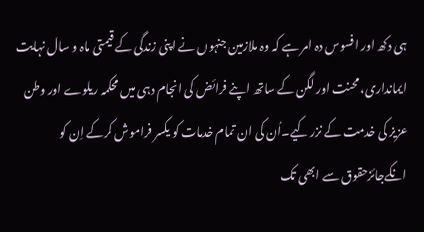ہی دکھ اور افسوس دہ امر ہے کہ وہ ملازمین جنہوں نے اپنی زندگی کے قیمتی ماہ و سال نہایت ایمانداری، محنت اور لگن کے ساتھ اپنے فرائض کی انجام دہی میں محکمہ ریلوے اور وطن عزیز کی خدمت کے نزر کیے۔اُن کی ان تمام خدمات کو یکسر فراموش کرکے اِن کو انکےجائزحقوق سے ابھی تک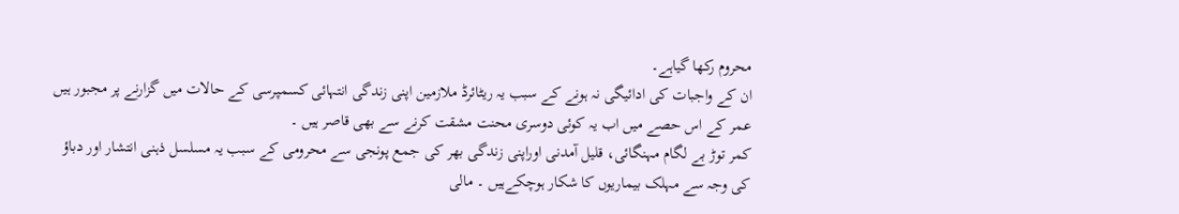محروم رکھا گیاہے۔
ان کے واجبات کی ادائیگی نہ ہونے کے سبب یہ ریٹائرڈ ملازمین اپنی زندگی انتہائی کسمپرسی کے حالات میں گزارنے پر مجبور ہیں عمر کے اس حصے میں اب یہ کوئی دوسری محنت مشقت کرنے سے بھی قاصر ہیں ۔
کمر توڑ بے لگام مہنگائی، قلیل آمدنی اوراپنی زندگی بھر کی جمع پونجی سے محرومی کے سبب یہ مسلسل ذہنی انتشار اور دباؤ کی وجہ سے مہلک بیماریوں کا شکار ہوچکےہیں ۔ مالی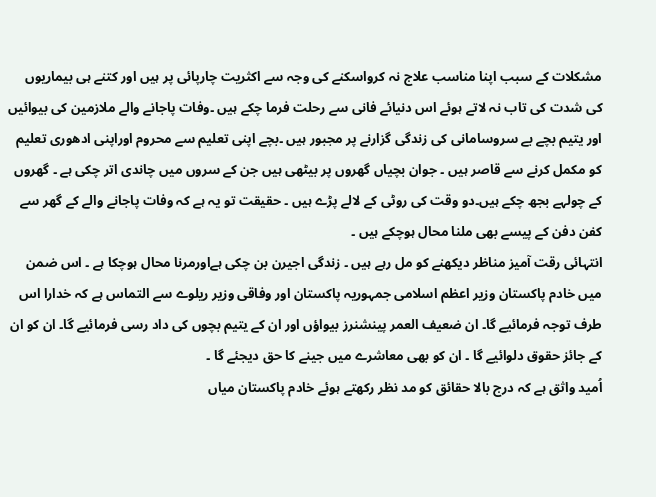مشکلات کے سبب اپنا مناسب علاج نہ کرواسکنے کی وجہ سے اکثریت چارپائی پر ہیں اور کتنے ہی بیماریوں کی شدت کی تاب نہ لاتے ہوئے اس دنیائے فانی سے رحلت فرما چکے ہیں ۔وفات پاجانے والے ملازمین کی بیوائیں اور یتیم بچے بے سروسامانی کی زندگی گزارنے پر مجبور ہیں ۔بچے اپنی تعلیم سے محروم اوراپنی ادھوری تعلیم کو مکمل کرنے سے قاصر ہیں ۔ جوان بچیاں گھروں پر بیٹھی ہیں جن کے سروں میں چاندی اتر چکی ہے ۔ گھروں کے چولہے بجھ چکے ہیں۔دو وقت کی روٹی کے لالے پڑے ہیں ۔ حقیقت تو یہ ہے کہ وفات پاجانے والے کے گھر سے کفن دفن کے پیسے بھی ملنا محال ہوچکے ہیں ۔
انتہائی رقت آمیز مناظر دیکھنے کو مل رہے ہیں ۔ زندگی اجیرن بن چکی ہےاورمرنا محال ہوچکا ہے ۔ اس ضمن میں خادم پاکستان وزیر اعظم اسلامی جمہوریہ پاکستان اور وفاقی وزیر ریلوے سے التماس ہے کہ خدارا اس طرف توجہ فرمائیے گا۔ ان ضعیف العمر پینشنرز بیواؤں اور ان کے یتیم بچوں کی داد رسی فرمائیے گا۔ ان کو ان کے جائز حقوق دلوائیے گا ۔ ان کو بھی معاشرے میں جینے کا حق دیجئے گا ۔
اُمید واثق ہے کہ درج بالا حقائق کو مد نظر رکھتے ہوئے خادم پاکستان میاں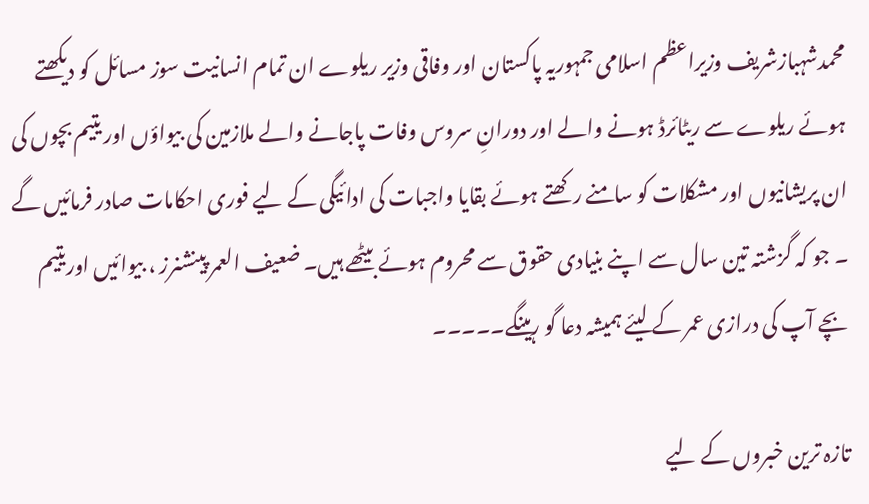محمدشہبازشریف وزیراعظم اسلامی جمہوریہ پاکستان اور وفاقی وزیر ریلوے ان تمام انسانیت سوز مسائل کو دیکھتے ہوئے ریلوے سے ریٹائرڈ ہونے والے اور دورانِ سروس وفات پاجانے والے ملازمین کی بیواؤں اور یتیم بچوں کی ان پریشانیوں اور مشکلات کو سامنے رکھتے ہوئے بقایا واجبات کی ادائیگی کے لیے فوری احکامات صادر فرمائیں گے ۔ جو کہ گزشتہ تین سال سے اپنے بنیادی حقوق سے محروم ہوئے بیٹھے ہیں۔ ضعیف العمر پینشنرز ، بیوائیں اوریتیم بچے آپ کی درازی عمر کے لیئے ہمیشہ دعا گو رہینگے۔۔۔۔۔

تازہ ترین خبروں کے لیے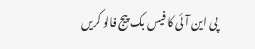پی این آئی کا فیس بک پیج فالو کریں